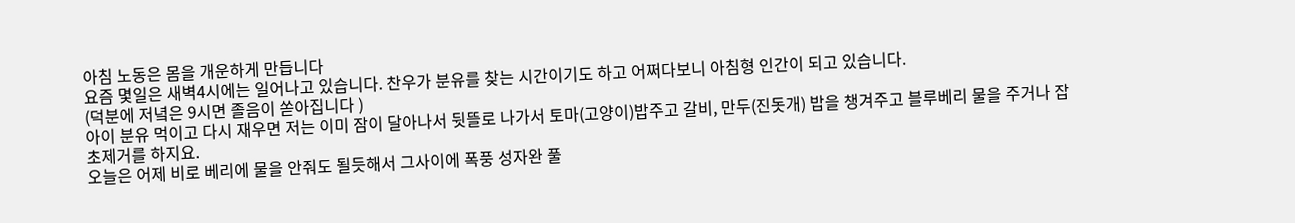아침 노동은 몸을 개운하게 만듭니다
요즘 몇일은 새벽4시에는 일어나고 있습니다. 찬우가 분유를 찾는 시간이기도 하고 어쩌다보니 아침형 인간이 되고 있습니다.
(덕분에 저녘은 9시면 졸음이 쏟아집니다 )
아이 분유 먹이고 다시 재우면 저는 이미 잠이 달아나서 뒷뜰로 나가서 토마(고양이)밥주고 갈비, 만두(진돗개) 밥을 챙겨주고 블루베리 물을 주거나 잡초제거를 하지요.
오늘은 어제 비로 베리에 물을 안줘도 될듯해서 그사이에 폭풍 성자완 풀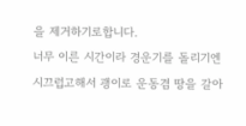을 제거하기로합니다.
너무 이른 시간이라 경운기를 돌리기엔 시끄럽고해서 괭이로 운동겸 땅을 갈아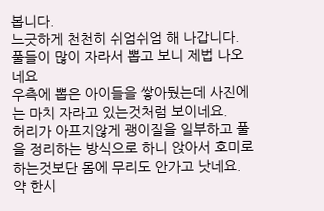봅니다.
느긋하게 천천히 쉬엄쉬엄 해 나갑니다.
풀들이 많이 자라서 뽑고 보니 제법 나오네요
우측에 뽑은 아이들을 쌓아뒀는데 사진에는 마치 자라고 있는것처럼 보이네요.
허리가 아프지않게 괭이질을 일부하고 풀을 정리하는 방식으로 하니 앉아서 호미로 하는것보단 몸에 무리도 안가고 낫네요.
약 한시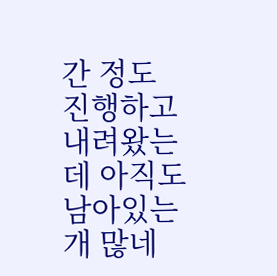간 정도 진행하고 내려왔는데 아직도 남아있는개 많네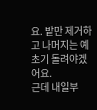요. 밭만 제거하고 나머지는 예초기 돌려야겠어요.
근데 내일부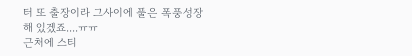터 또 출장이라 그사이에 풀은 폭풍성장 해 있겠죠....ㅠㅠ
근처에 스티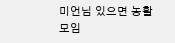미언님 있으면 농활 모임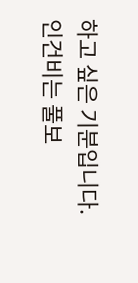하고 싶은 기분입니다.
인건비는 풀보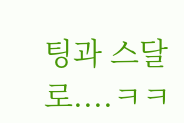팅과 스달로....ㅋㅋ